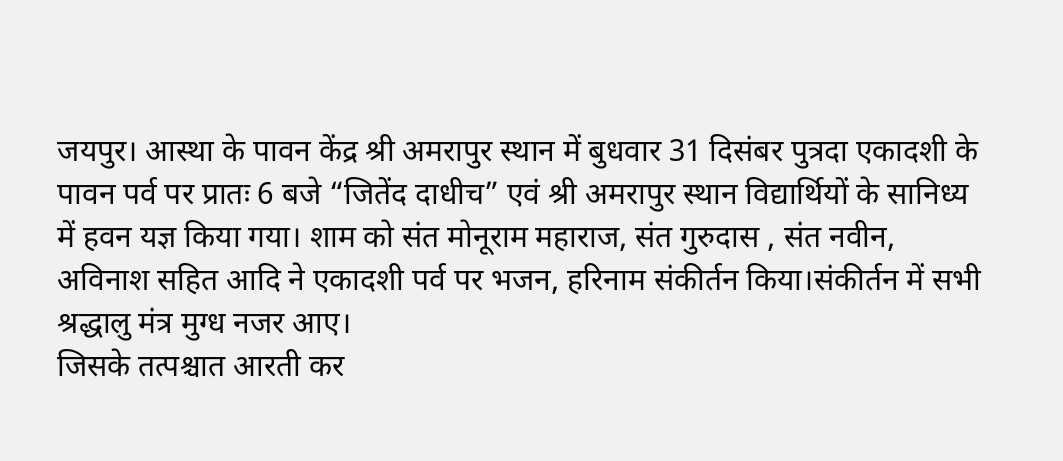जयपुर। आस्था के पावन केंद्र श्री अमरापुर स्थान में बुधवार 31 दिसंबर पुत्रदा एकादशी के पावन पर्व पर प्रातः 6 बजे “जितेंद दाधीच” एवं श्री अमरापुर स्थान विद्यार्थियों के सानिध्य में हवन यज्ञ किया गया। शाम को संत मोनूराम महाराज, संत गुरुदास , संत नवीन, अविनाश सहित आदि ने एकादशी पर्व पर भजन, हरिनाम संकीर्तन किया।संकीर्तन में सभी श्रद्धालु मंत्र मुग्ध नजर आए।
जिसके तत्पश्चात आरती कर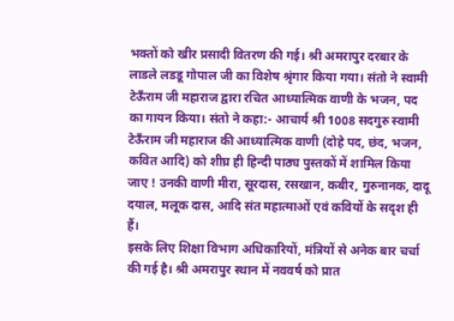भक्तों को खीर प्रसादी वितरण की गई। श्री अमरापुर दरबार के लाडले लडडू गोपाल जी का विशेष श्रृंगार किया गया। संतो ने स्वामी टेऊँराम जी महाराज द्वारा रचित आध्यात्मिक वाणी के भजन, पद का गायन किया। संतो ने कहा:- आचार्य श्री 1008 सदगुरु स्वामी टेऊँराम जी महाराज की आध्यात्मिक वाणी (दोहे पद, छंद, भजन, कवित आदि) को शीघ्र ही हिन्दी पाठ्य पुस्तकों में शामिल किया जाए ! उनकी वाणी मीरा, सूरदास, रसखान, कबीर, गुरुनानक, दादू दयाल, मलूक दास, आदि संत महात्माओं एवं कवियों के सदृश ही हैं।
इसके लिए शिक्षा विभाग अधिकारियों, मंत्रियों से अनेक बार चर्चा की गई है। श्री अमरापुर स्थान में नववर्ष को प्रात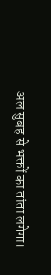अल सुबह से भक्तों का तांता लगेगा।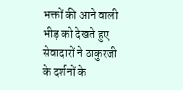भक्तों की आने वाली भीड़ को देखते हुए सेवादारों ने ठाकुरजी के दर्शनों के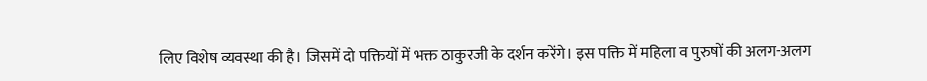लिए विशेष व्यवस्था की है। जिसमें दो पक्तियों में भक्त ठाकुरजी के दर्शन करेंगे। इस पक्ति में महिला व पुरुषों की अलग-अलग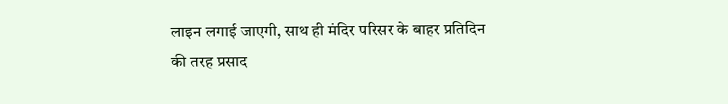लाइन लगाई जाएगी, साथ ही मंदिर परिसर के बाहर प्रतिदिन की तरह प्रसाद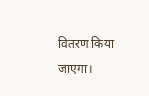वितरण किया जाएगा।